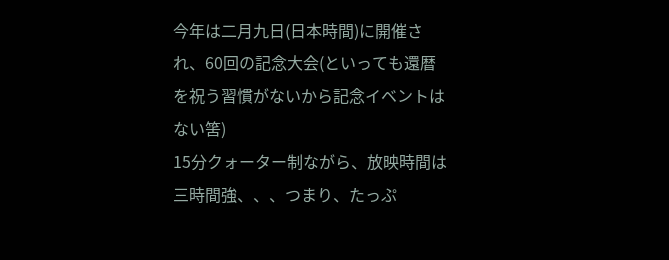今年は二月九日(日本時間)に開催され、60回の記念大会(といっても還暦を祝う習慣がないから記念イベントはない筈)
15分クォーター制ながら、放映時間は三時間強、、、つまり、たっぷ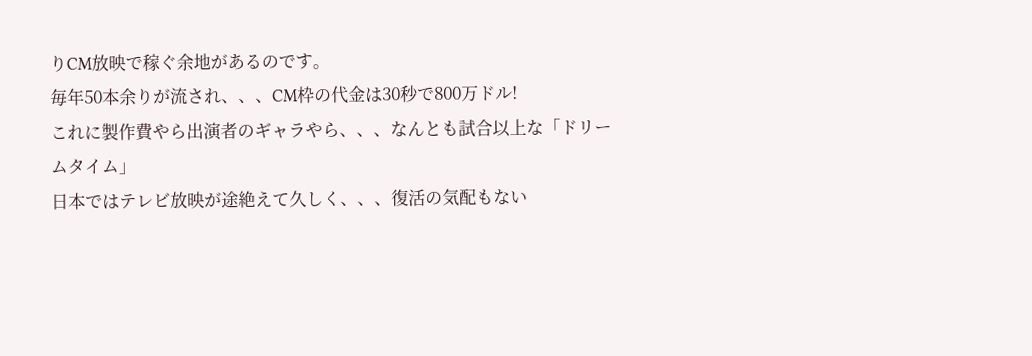りCM放映で稼ぐ余地があるのです。
毎年50本余りが流され、、、CM枠の代金は30秒で800万ドル!
これに製作費やら出演者のギャラやら、、、なんとも試合以上な「ドリームタイム」
日本ではテレビ放映が途絶えて久しく、、、復活の気配もない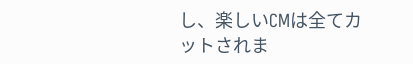し、楽しいCMは全てカットされま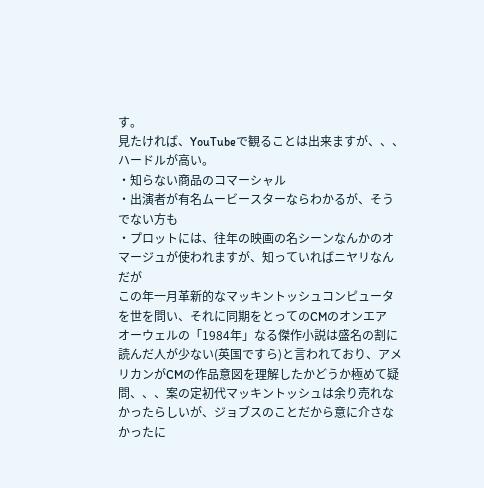す。
見たければ、YouTubeで観ることは出来ますが、、、ハードルが高い。
・知らない商品のコマーシャル
・出演者が有名ムービースターならわかるが、そうでない方も
・プロットには、往年の映画の名シーンなんかのオマージュが使われますが、知っていればニヤリなんだが
この年一月革新的なマッキントッシュコンピュータを世を問い、それに同期をとってのCMのオンエア
オーウェルの「1984年」なる傑作小説は盛名の割に読んだ人が少ない(英国ですら)と言われており、アメリカンがCMの作品意図を理解したかどうか極めて疑問、、、案の定初代マッキントッシュは余り売れなかったらしいが、ジョブスのことだから意に介さなかったに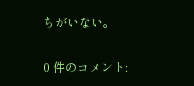ちがいない。


0 件のコメント: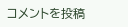コメントを投稿